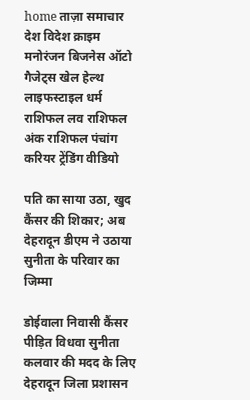home ताज़ा समाचार देश विदेश क्राइम मनोरंजन बिजनेस ऑटो गैजेट्स खेल हेल्थ लाइफस्टाइल धर्म राशिफल लव राशिफल अंक राशिफल पंचांग करियर ट्रेंडिंग वीडियो

पति का साया उठा, खुद कैंसर की शिकार; अब देहरादून डीएम ने उठाया सुनीता के परिवार का जिम्मा

डोईवाला निवासी कैंसर पीड़ित विधवा सुनीता कलवार की मदद के लिए देहरादून जिला प्रशासन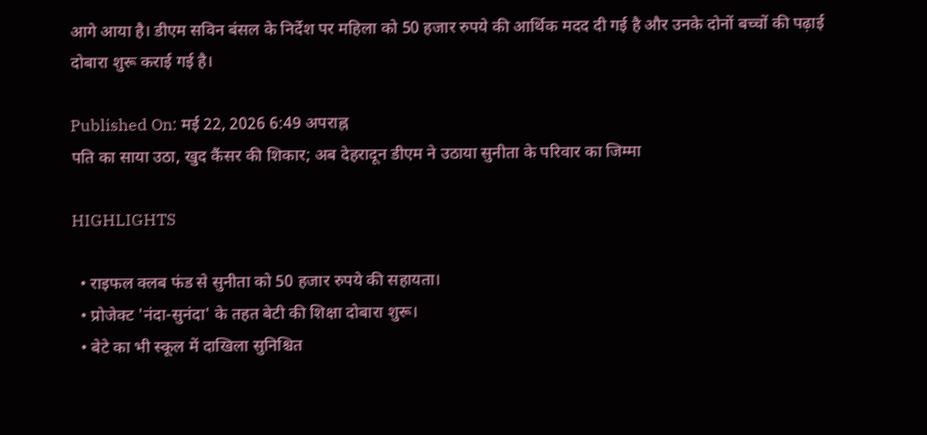आगे आया है। डीएम सविन बंसल के निर्देश पर महिला को 50 हजार रुपये की आर्थिक मदद दी गई है और उनके दोनों बच्चों की पढ़ाई दोबारा शुरू कराई गई है।

Published On: मई 22, 2026 6:49 अपराह्न
पति का साया उठा, खुद कैंसर की शिकार; अब देहरादून डीएम ने उठाया सुनीता के परिवार का जिम्मा

HIGHLIGHTS

  • राइफल क्लब फंड से सुनीता को 50 हजार रुपये की सहायता।
  • प्रोजेक्ट 'नंदा-सुनंदा' के तहत बेटी की शिक्षा दोबारा शुरू।
  • बेटे का भी स्कूल में दाखिला सुनिश्चित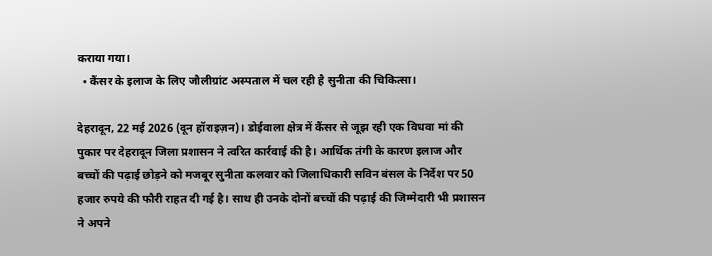कराया गया।
  • कैंसर के इलाज के लिए जौलीग्रांट अस्पताल में चल रही है सुनीता की चिकित्सा।

देहरादून, 22 मई 2026 (दून हॉराइज़न)। डोईवाला क्षेत्र में कैंसर से जूझ रही एक विधवा मां की पुकार पर देहरादून जिला प्रशासन ने त्वरित कार्रवाई की है। आर्थिक तंगी के कारण इलाज और बच्चों की पढ़ाई छोड़ने को मजबूर सुनीता कलवार को जिलाधिकारी सविन बंसल के निर्देश पर 50 हजार रुपये की फौरी राहत दी गई है। साथ ही उनके दोनों बच्चों की पढ़ाई की जिम्मेदारी भी प्रशासन ने अपने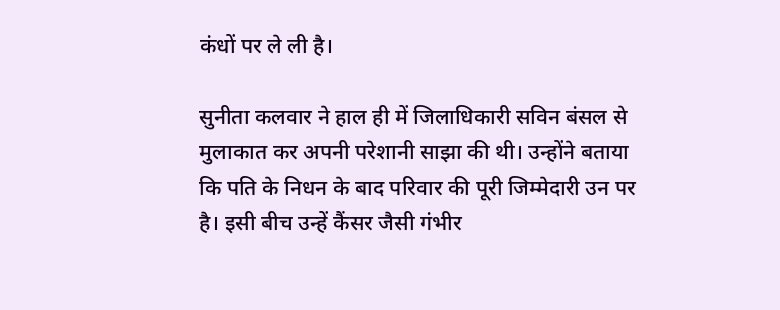कंधों पर ले ली है।

सुनीता कलवार ने हाल ही में जिलाधिकारी सविन बंसल से मुलाकात कर अपनी परेशानी साझा की थी। उन्होंने बताया कि पति के निधन के बाद परिवार की पूरी जिम्मेदारी उन पर है। इसी बीच उन्हें कैंसर जैसी गंभीर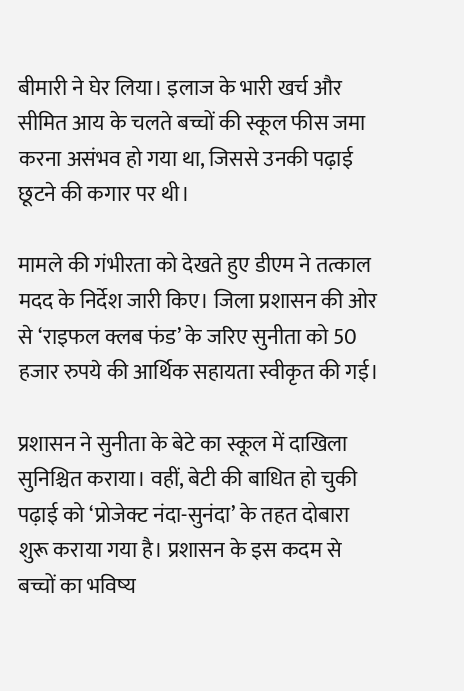बीमारी ने घेर लिया। इलाज के भारी खर्च और सीमित आय के चलते बच्चों की स्कूल फीस जमा करना असंभव हो गया था, जिससे उनकी पढ़ाई छूटने की कगार पर थी।

मामले की गंभीरता को देखते हुए डीएम ने तत्काल मदद के निर्देश जारी किए। जिला प्रशासन की ओर से ‘राइफल क्लब फंड’ के जरिए सुनीता को 50 हजार रुपये की आर्थिक सहायता स्वीकृत की गई।

प्रशासन ने सुनीता के बेटे का स्कूल में दाखिला सुनिश्चित कराया। वहीं, बेटी की बाधित हो चुकी पढ़ाई को ‘प्रोजेक्ट नंदा-सुनंदा’ के तहत दोबारा शुरू कराया गया है। प्रशासन के इस कदम से बच्चों का भविष्य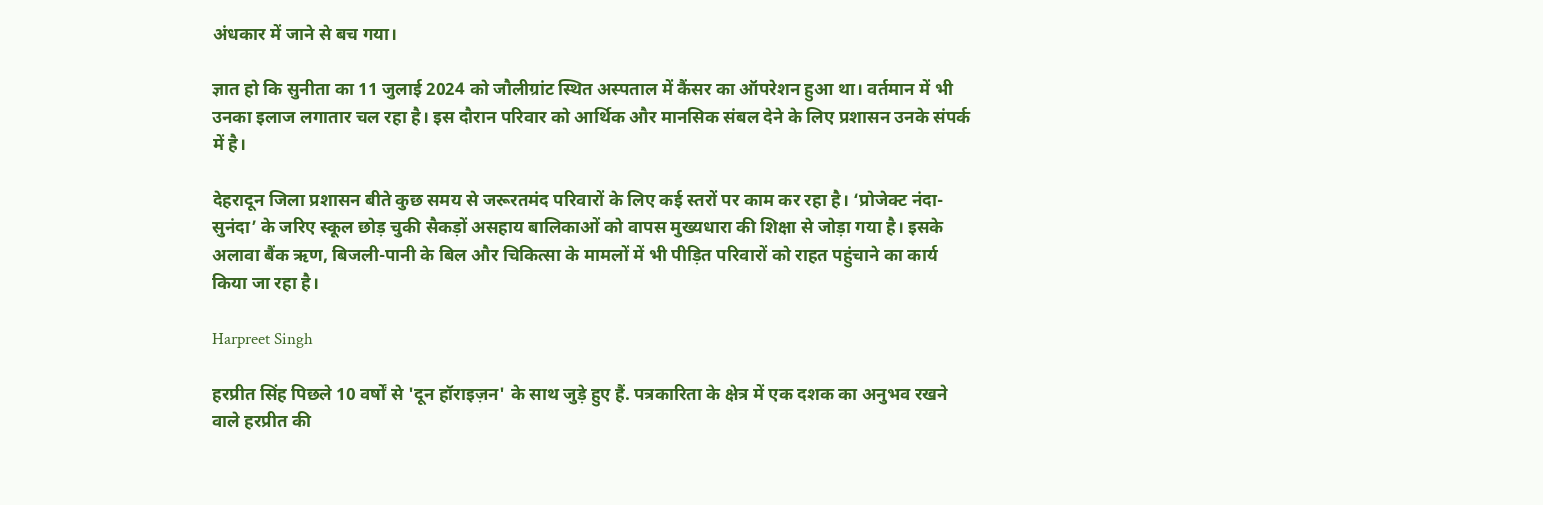अंधकार में जाने से बच गया।

ज्ञात हो कि सुनीता का 11 जुलाई 2024 को जौलीग्रांट स्थित अस्पताल में कैंसर का ऑपरेशन हुआ था। वर्तमान में भी उनका इलाज लगातार चल रहा है। इस दौरान परिवार को आर्थिक और मानसिक संबल देने के लिए प्रशासन उनके संपर्क में है।

देहरादून जिला प्रशासन बीते कुछ समय से जरूरतमंद परिवारों के लिए कई स्तरों पर काम कर रहा है। ‘प्रोजेक्ट नंदा-सुनंदा’ के जरिए स्कूल छोड़ चुकी सैकड़ों असहाय बालिकाओं को वापस मुख्यधारा की शिक्षा से जोड़ा गया है। इसके अलावा बैंक ऋण, बिजली-पानी के बिल और चिकित्सा के मामलों में भी पीड़ित परिवारों को राहत पहुंचाने का कार्य किया जा रहा है।

Harpreet Singh

हरप्रीत सिंह पिछले 10 वर्षों से 'दून हॉराइज़न' के साथ जुड़े हुए हैं. पत्रकारिता के क्षेत्र में एक दशक का अनुभव रखने वाले हरप्रीत की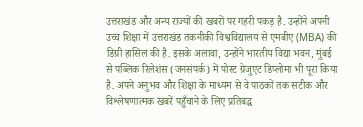उत्तराखंड और अन्य राज्यों की खबरों पर गहरी पकड़ है. उन्होंने अपनी उच्च शिक्षा में उत्तराखंड तकनीकी विश्वविद्यालय से एमबीए (MBA) की डिग्री हासिल की है. इसके अलावा, उन्होंने भारतीय विद्या भवन, मुंबई से पब्लिक रिलेशंस (जनसंपर्क) में पोस्ट ग्रेजुएट डिप्लोमा भी पूरा किया है. अपने अनुभव और शिक्षा के माध्यम से वे पाठकों तक सटीक और विश्लेषणात्मक खबरें पहुँचाने के लिए प्रतिबद्ध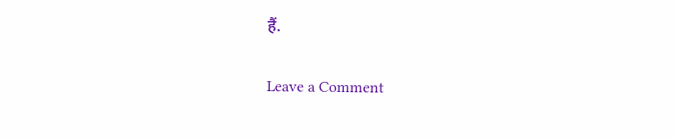हैं.

Leave a Comment